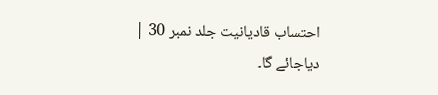احتساب قادیانیت جلد نمبر 30 |
دیاجائے گا۔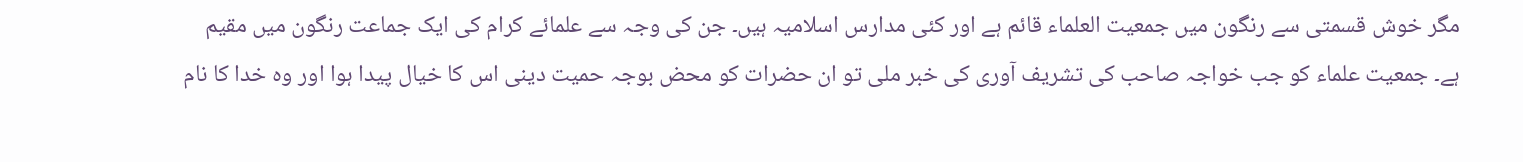مگر خوش قسمتی سے رنگون میں جمعیت العلماء قائم ہے اور کئی مدارس اسلامیہ ہیں۔ جن کی وجہ سے علمائے کرام کی ایک جماعت رنگون میں مقیم ہے۔ جمعیت علماء کو جب خواجہ صاحب کی تشریف آوری کی خبر ملی تو ان حضرات کو محض بوجہ حمیت دینی اس کا خیال پیدا ہوا اور وہ خدا کا نام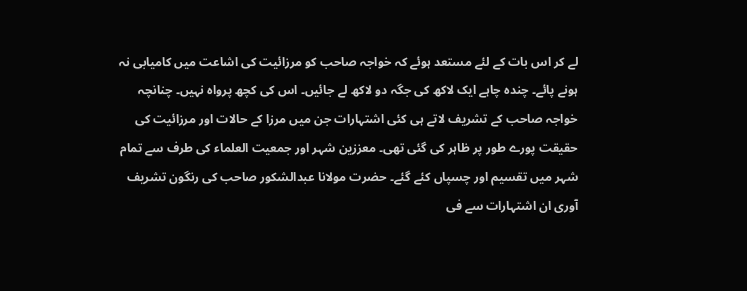لے کر اس بات کے لئے مستعد ہوئے کہ خواجہ صاحب کو مرزائیت کی اشاعت میں کامیابی نہ ہونے پائے۔ چندہ چاہے ایک لاکھ کی جگہ دو لاکھ لے جائیں۔ اس کی کچھ پرواہ نہیں۔ چنانچہ خواجہ صاحب کے تشریف لاتے ہی کئی اشتہارات جن میں مرزا کے حالات اور مرزائیت کی حقیقت پورے طور پر ظاہر کی گئی تھی۔ معززین شہر اور جمعیت العلماء کی طرف سے تمام شہر میں تقسیم اور چسپاں کئے گئے۔ حضرت مولانا عبدالشکور صاحب کی رنگون تشریف آوری ان اشتہارات سے فی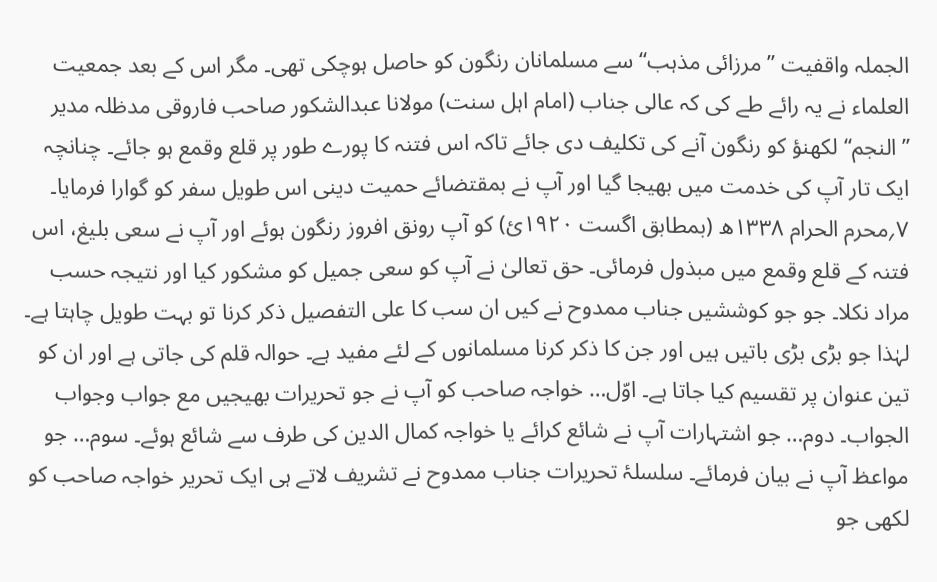الجملہ واقفیت ’’مرزائی مذہب‘‘ سے مسلمانان رنگون کو حاصل ہوچکی تھی۔ مگر اس کے بعد جمعیت العلماء نے یہ رائے طے کی کہ عالی جناب (امام اہل سنت) مولانا عبدالشکور صاحب فاروقی مدظلہ مدیر ’’النجم‘‘ لکھنؤ کو رنگون آنے کی تکلیف دی جائے تاکہ اس فتنہ کا پورے طور پر قلع وقمع ہو جائے۔ چنانچہ ایک تار آپ کی خدمت میں بھیجا گیا اور آپ نے بمقتضائے حمیت دینی اس طویل سفر کو گوارا فرمایا۔ ۷؍محرم الحرام ۱۳۳۸ھ (بمطابق اگست ۱۹۲۰ئ) کو آپ رونق افروز رنگون ہوئے اور آپ نے سعی بلیغ، اس فتنہ کے قلع وقمع میں مبذول فرمائی۔ حق تعالیٰ نے آپ کو سعی جمیل کو مشکور کیا اور نتیجہ حسب مراد نکلا۔ جو جو کوششیں جناب ممدوح نے کیں ان سب کا علی التفصیل ذکر کرنا تو بہت طویل چاہتا ہے۔ لہٰذا جو بڑی بڑی باتیں ہیں اور جن کا ذکر کرنا مسلمانوں کے لئے مفید ہے۔ حوالہ قلم کی جاتی ہے اور ان کو تین عنوان پر تقسیم کیا جاتا ہے۔ اوّل… خواجہ صاحب کو آپ نے جو تحریرات بھیجیں مع جواب وجواب الجواب۔ دوم… جو اشتہارات آپ نے شائع کرائے یا خواجہ کمال الدین کی طرف سے شائع ہوئے۔ سوم… جو مواعظ آپ نے بیان فرمائے۔ سلسلۂ تحریرات جناب ممدوح نے تشریف لاتے ہی ایک تحریر خواجہ صاحب کو لکھی جو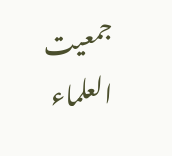جمعیت العلماء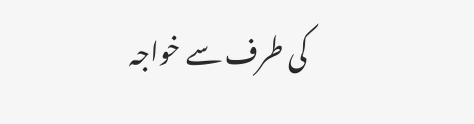کی طرف سے خواجہ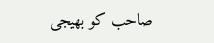صاحب کو بھیجی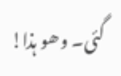گئی۔ وھو ہذا!